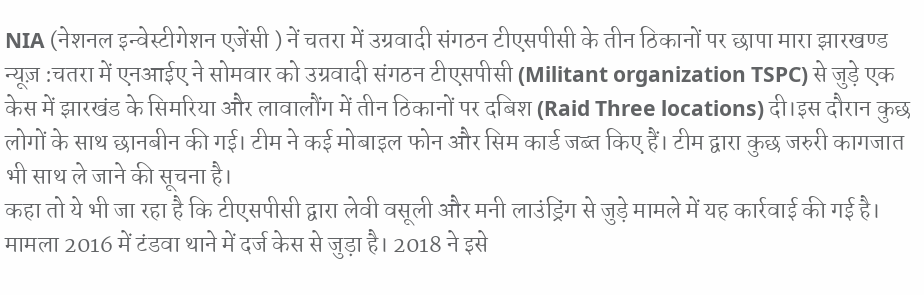NIA (नेशनल इन्वेस्टीगेशन एजेंसी ) नें चतरा में उग्रवादी संगठन टीएसपीसी के तीन ठिकानों पर छापा मारा झारखण्ड न्यूज़ :चतरा में एनआईए ने सोमवार को उग्रवादी संगठन टीएसपीसी (Militant organization TSPC) से जुड़े एक केस में झारखंड के सिमरिया और लावालौंग में तीन ठिकानों पर दबिश (Raid Three locations) दी।इस दौरान कुछ लोगों के साथ छानबीन की गई। टीम ने कई मोबाइल फोन और सिम कार्ड जब्त किए हैं। टीम द्वारा कुछ जरुरी कागजात भी साथ ले जाने की सूचना है।
कहा तो ये भी जा रहा है कि टीएसपीसी द्वारा लेवी वसूली और मनी लाउंड्रिंग से जुड़े मामले में यह कार्रवाई की गई है। मामला 2016 में टंडवा थाने में दर्ज केस से जुड़ा है। 2018 ने इसे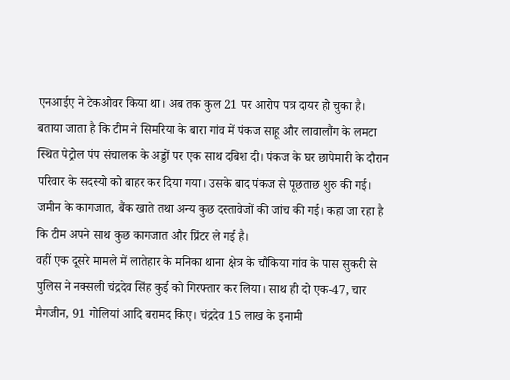एनआईए ने टेकओवर किया था। अब तक कुल 21 पर आरोप पत्र दायर हो चुका है।
बताया जाता है कि टीम ने सिमरिया के बारा गांव में पंकज साहू और लावालौंग के लमटा स्थित पेट्रोल पंप संचालक के अड्डों पर एक साथ दबिश दी। पंकज के घर छापेमारी के दौरान परिवार के सदस्यो को बाहर कर दिया गया। उसके बाद पंकज से पूछताछ शुरु की गई। जमीन के कागजात, बैंक खाते तथा अन्य कुछ दस्तावेजों की जांच की गई। कहा जा रहा है कि टीम अपने साथ कुछ कागजात और प्रिंटर ले गई है।
वहीं एक दूसरे मामले में लातेहार के मनिका थाना क्षेत्र के चौकिया गांव के पास सुकरी से पुलिस ने नक्सली चंद्रदेव सिंह कुई को गिरफ्तार कर लिया। साथ ही दो एक-47, चार मैगजीन, 91 गोलियां आदि बरामद किए। चंद्रदेव 15 लाख के इनामी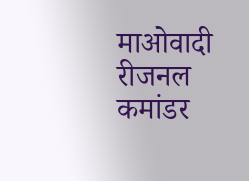माओवादी रीजनल कमांडर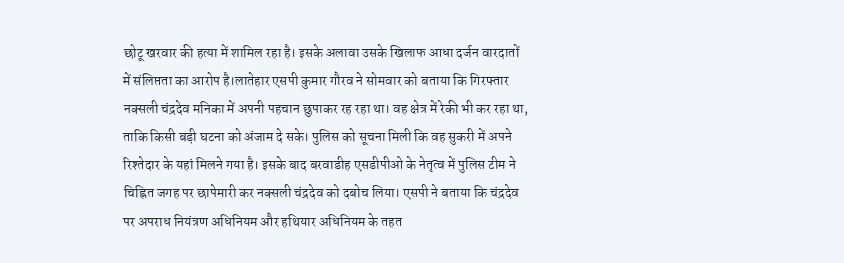छोटू खरवार की हत्या में शामिल रहा है। इसके अलावा उसके खिलाफ आधा दर्जन वारदातों में संलिप्तता का आरोप है।लातेहार एसपी कुमार गौरव ने सोमवार को बताया कि गिरफ्तार नक्सली चंद्रदेव मनिका में अपनी पहचान छुपाकर रह रहा था। वह क्षेत्र में रेकी भी कर रहा था, ताकि किसी बड़ी घटना को अंजाम दे सके। पुलिस को सूचना मिली कि वह सुकरी में अपने रिश्तेदार के यहां मिलने गया है। इसके बाद बरवाडीह एसडीपीओ के नेतृत्व में पुलिस टीम ने चिह्नित जगह पर छापेमारी कर नक्सली चंद्रदेव को दबोच लिया। एसपी ने बताया कि चंद्रदेव पर अपराध नियंत्रण अधिनियम और हथियार अधिनियम के तहत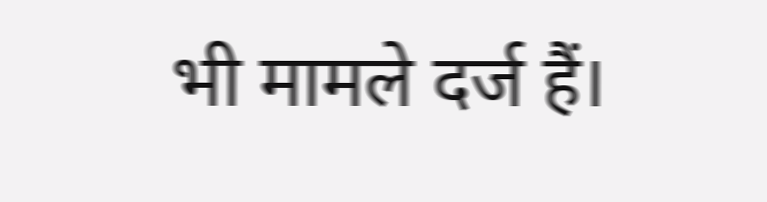भी मामले दर्ज हैं।